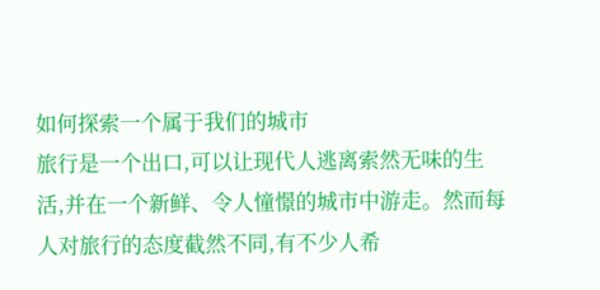如何探索一个属于我们的城市
旅行是一个出口,可以让现代人逃离索然无味的生活,并在一个新鲜、令人憧憬的城市中游走。然而每人对旅行的态度截然不同,有不少人希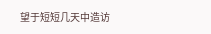望于短短几天中造访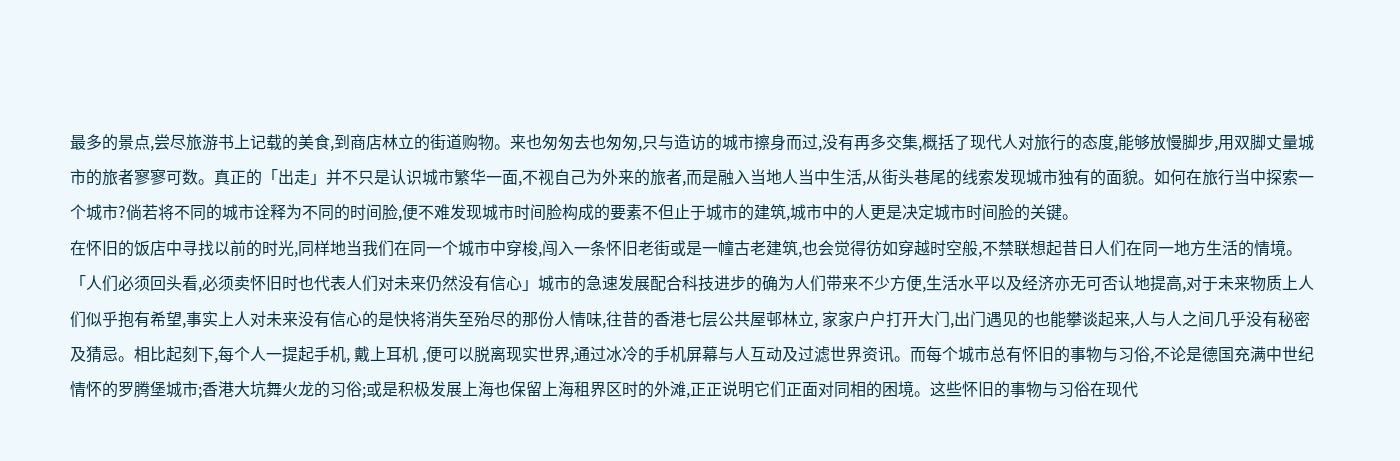最多的景点,尝尽旅游书上记载的美食,到商店林立的街道购物。来也匆匆去也匆匆,只与造访的城市擦身而过,没有再多交集,概括了现代人对旅行的态度,能够放慢脚步,用双脚丈量城市的旅者寥寥可数。真正的「出走」并不只是认识城市繁华一面,不视自己为外来的旅者,而是融入当地人当中生活,从街头巷尾的线索发现城市独有的面貌。如何在旅行当中探索一个城市?倘若将不同的城市诠释为不同的时间脸,便不难发现城市时间脸构成的要素不但止于城市的建筑,城市中的人更是决定城市时间脸的关键。
在怀旧的饭店中寻找以前的时光,同样地当我们在同一个城市中穿梭,闯入一条怀旧老街或是一幢古老建筑,也会觉得彷如穿越时空般,不禁联想起昔日人们在同一地方生活的情境。「人们必须回头看,必须卖怀旧时也代表人们对未来仍然没有信心」城市的急速发展配合科技进步的确为人们带来不少方便,生活水平以及经济亦无可否认地提高,对于未来物质上人们似乎抱有希望,事实上人对未来没有信心的是快将消失至殆尽的那份人情味,往昔的香港七层公共屋邨林立, 家家户户打开大门,出门遇见的也能攀谈起来,人与人之间几乎没有秘密及猜忌。相比起刻下,每个人一提起手机, 戴上耳机 ,便可以脱离现实世界,通过冰冷的手机屏幕与人互动及过滤世界资讯。而每个城市总有怀旧的事物与习俗,不论是德国充满中世纪情怀的罗腾堡城市;香港大坑舞火龙的习俗;或是积极发展上海也保留上海租界区时的外滩,正正说明它们正面对同相的困境。这些怀旧的事物与习俗在现代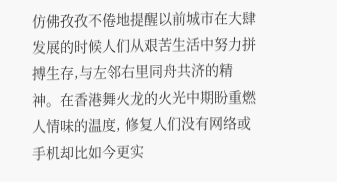仿佛孜孜不倦地提醒以前城市在大肆发展的时候人们从艰苦生活中努力拼搏生存,与左邻右里同舟共济的精神。在香港舞火龙的火光中期盼重燃人情味的温度, 修复人们没有网络或手机却比如今更实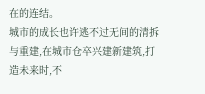在的连结。
城市的成长也许逃不过无间的清拆与重建,在城市仓卒兴建新建筑,打造未来时,不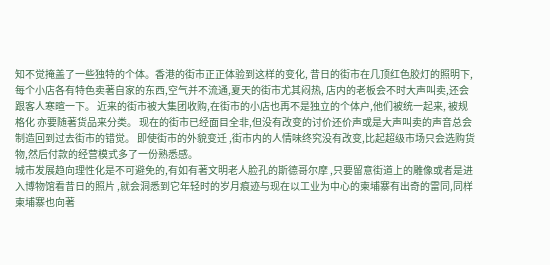知不觉掩盖了一些独特的个体。香港的街市正正体验到这样的变化, 昔日的街市在几顶红色胶灯的照明下, 每个小店各有特色卖著自家的东西,空气并不流通,夏天的街市尤其闷热, 店内的老板会不时大声叫卖,还会跟客人寒暄一下。 近来的街市被大集团收购,在街市的小店也再不是独立的个体户,他们被统一起来, 被规格化 亦要随著货品来分类。 现在的街市已经面目全非,但没有改变的讨价还价声或是大声叫卖的声音总会制造回到过去街市的错觉。 即使街市的外貌变迁 ,街市内的人情味终究没有改变,比起超级市场只会选购货物,然后付款的经营模式多了一份熟悉感。
城市发展趋向理性化是不可避免的,有如有著文明老人脸孔的斯德哥尔摩 ,只要留意街道上的雕像或者是进入博物馆看昔日的照片 ,就会洞悉到它年轻时的岁月痕迹与现在以工业为中心的柬埔寨有出奇的雷同,同样柬埔寨也向著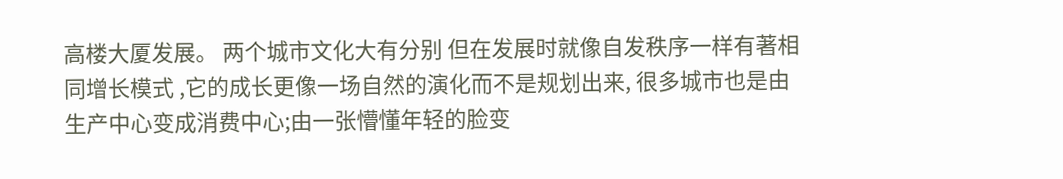高楼大厦发展。 两个城市文化大有分别 但在发展时就像自发秩序一样有著相同增长模式 ,它的成长更像一场自然的演化而不是规划出来, 很多城市也是由生产中心变成消费中心;由一张懵懂年轻的脸变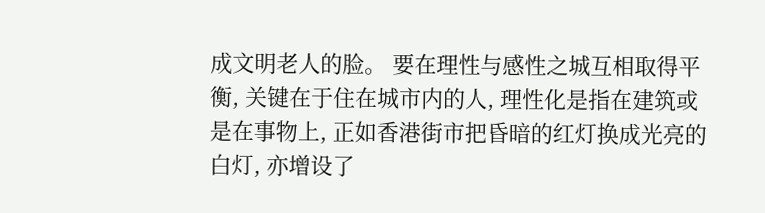成文明老人的脸。 要在理性与感性之城互相取得平衡, 关键在于住在城市内的人, 理性化是指在建筑或是在事物上, 正如香港街市把昏暗的红灯换成光亮的白灯, 亦增设了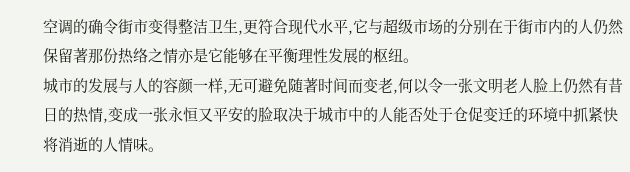空调的确令街市变得整洁卫生,更符合现代水平,它与超级市场的分别在于街市内的人仍然保留著那份热络之情亦是它能够在平衡理性发展的枢纽。
城市的发展与人的容颜一样,无可避免随著时间而变老,何以令一张文明老人脸上仍然有昔日的热情,变成一张永恒又平安的脸取决于城市中的人能否处于仓促变迁的环境中抓紧快将消逝的人情味。